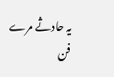یہ حادثے مرے فن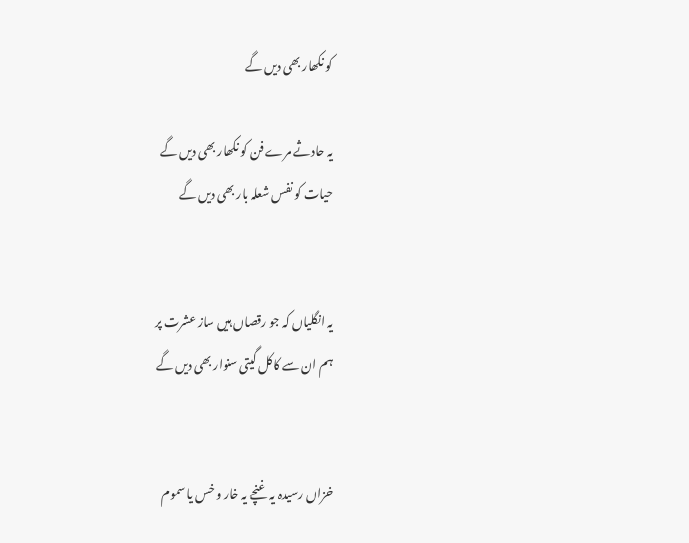کو نکھار بھی دیں گے

یہ حادثے مرے فن کو نکھار بھی دیں گے
حیات کو نفس شعلہ بار بھی دیں گے


یہ انگلیاں کہ جو رقصاں ہیں ساز عشرت پر
ہم ان سے کاکل گیتی سنوار بھی دیں گے


خزاں رسیدہ یہ غنچے یہ خار و خس یا سموم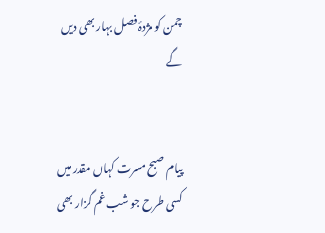چمن کو مژدۂ فصل بہار بھی دیں گے


پیام صبح مسرت کہاں مقدر میں
کسی طرح جو شب غم گزار بھی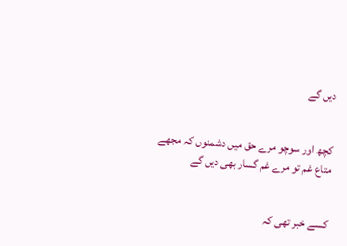دیں گے


کچھ اور سوچو مرے حق میں دشمنوں کہ مجھے
متاع غم تو مرے غم گسار بھی دیں گے


کسے خبر تھی کہ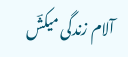آلام زندگی میکشؔ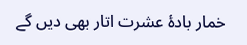خمار بادۂ عشرت اتار بھی دیں گے